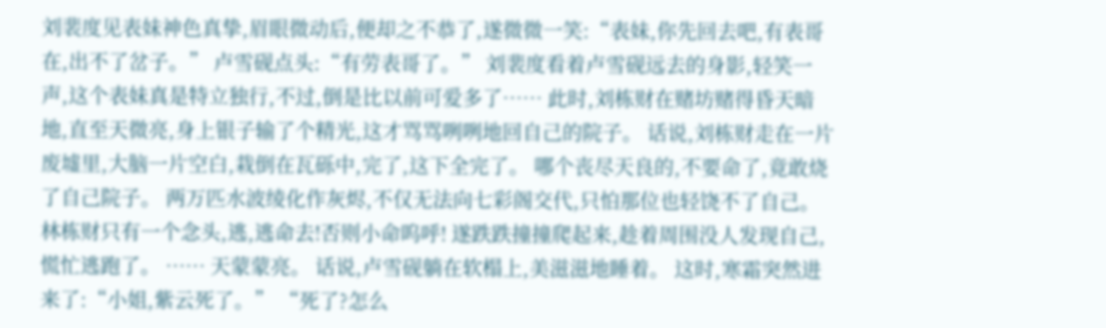刘裴度见表妹神色真挚,眉眼微动后,便却之不恭了,遂微微一笑:“表妹,你先回去吧,有表哥在,出不了岔子。” 卢雪砚点头:“有劳表哥了。” 刘裴度看着卢雪砚远去的身影,轻笑一声,这个表妹真是特立独行,不过,倒是比以前可爱多了…… 此时,刘栋财在赌坊赌得昏天暗地,直至天微亮,身上银子输了个精光,这才骂骂咧咧地回自己的院子。 话说,刘栋财走在一片废墟里,大脑一片空白,栽倒在瓦砾中,完了,这下全完了。 哪个丧尽天良的,不要命了,竟敢烧了自己院子。 两万匹水波绫化作灰烬,不仅无法向七彩阁交代,只怕那位也轻饶不了自己。 林栋财只有一个念头,逃,逃命去!否则小命呜呼! 遂跌跌撞撞爬起来,趁着周围没人发现自己,慌忙逃跑了。 …… 天蒙蒙亮。 话说,卢雪砚躺在软榻上,美滋滋地睡着。 这时,寒霜突然进来了:“小姐,紫云死了。” “死了?怎么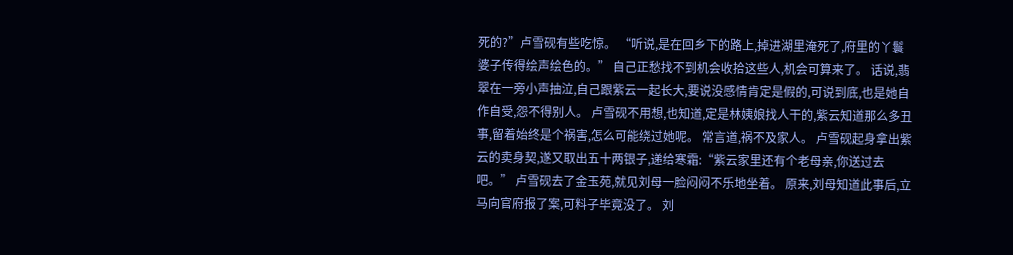死的?”卢雪砚有些吃惊。 “听说,是在回乡下的路上,掉进湖里淹死了,府里的丫鬟婆子传得绘声绘色的。” 自己正愁找不到机会收拾这些人,机会可算来了。 话说,翡翠在一旁小声抽泣,自己跟紫云一起长大,要说没感情肯定是假的,可说到底,也是她自作自受,怨不得别人。 卢雪砚不用想,也知道,定是林姨娘找人干的,紫云知道那么多丑事,留着始终是个祸害,怎么可能绕过她呢。 常言道,祸不及家人。 卢雪砚起身拿出紫云的卖身契,遂又取出五十两银子,递给寒霜:“紫云家里还有个老母亲,你送过去吧。” 卢雪砚去了金玉苑,就见刘母一脸闷闷不乐地坐着。 原来,刘母知道此事后,立马向官府报了案,可料子毕竟没了。 刘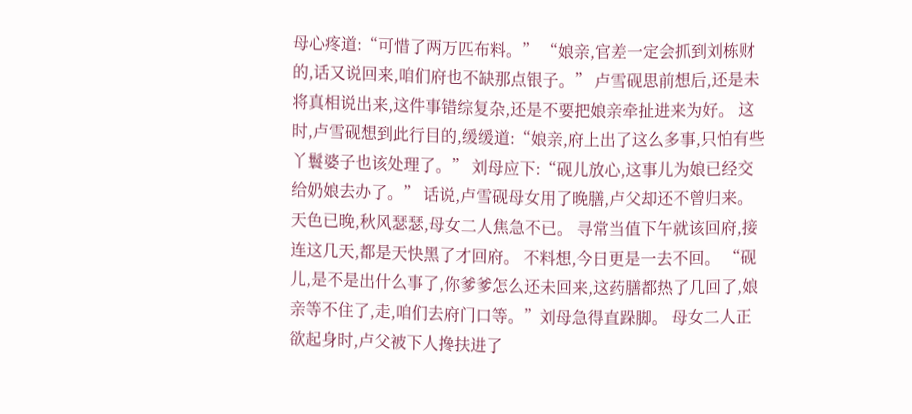母心疼道:“可惜了两万匹布料。” “娘亲,官差一定会抓到刘栋财的,话又说回来,咱们府也不缺那点银子。” 卢雪砚思前想后,还是未将真相说出来,这件事错综复杂,还是不要把娘亲牵扯进来为好。 这时,卢雪砚想到此行目的,缓缓道:“娘亲,府上出了这么多事,只怕有些丫鬟婆子也该处理了。” 刘母应下:“砚儿放心,这事儿为娘已经交给奶娘去办了。” 话说,卢雪砚母女用了晚膳,卢父却还不曾归来。 天色已晚,秋风瑟瑟,母女二人焦急不已。 寻常当值下午就该回府,接连这几天,都是天快黑了才回府。 不料想,今日更是一去不回。 “砚儿,是不是出什么事了,你爹爹怎么还未回来,这药膳都热了几回了,娘亲等不住了,走,咱们去府门口等。”刘母急得直跺脚。 母女二人正欲起身时,卢父被下人搀扶进了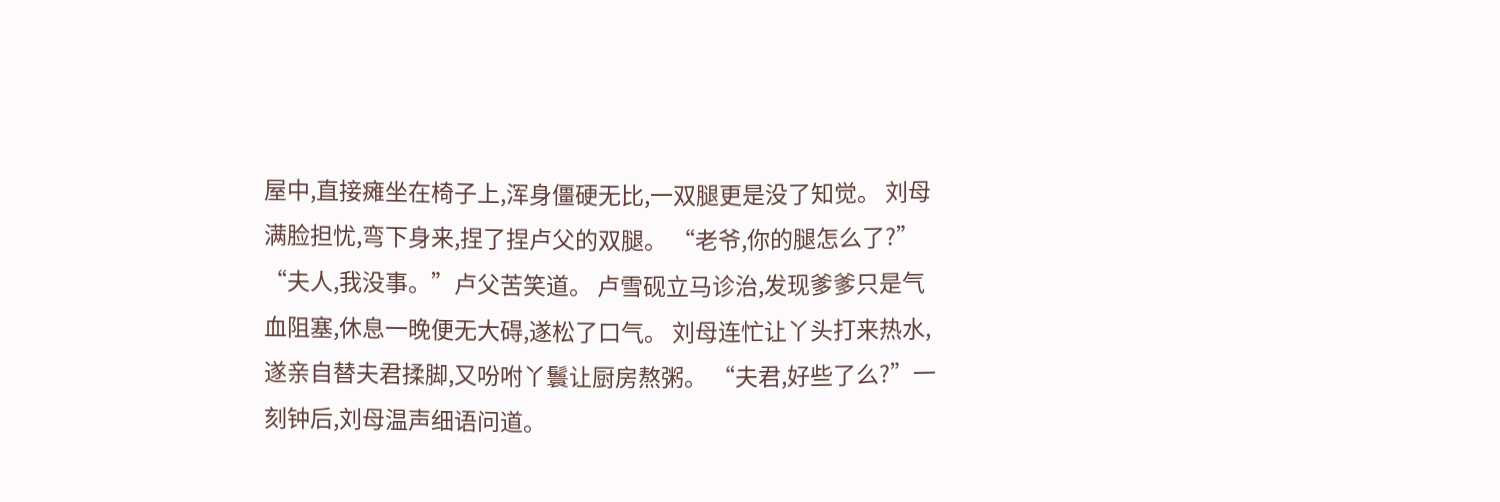屋中,直接瘫坐在椅子上,浑身僵硬无比,一双腿更是没了知觉。 刘母满脸担忧,弯下身来,捏了捏卢父的双腿。 “老爷,你的腿怎么了?” “夫人,我没事。”卢父苦笑道。 卢雪砚立马诊治,发现爹爹只是气血阻塞,休息一晚便无大碍,遂松了口气。 刘母连忙让丫头打来热水,遂亲自替夫君揉脚,又吩咐丫鬟让厨房熬粥。 “夫君,好些了么?”一刻钟后,刘母温声细语问道。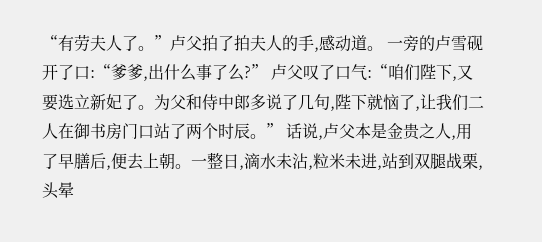“有劳夫人了。”卢父拍了拍夫人的手,感动道。 一旁的卢雪砚开了口:“爹爹,出什么事了么?” 卢父叹了口气:“咱们陛下,又要选立新妃了。为父和侍中郎多说了几句,陛下就恼了,让我们二人在御书房门口站了两个时辰。” 话说,卢父本是金贵之人,用了早膳后,便去上朝。一整日,滴水未沾,粒米未进,站到双腿战栗,头晕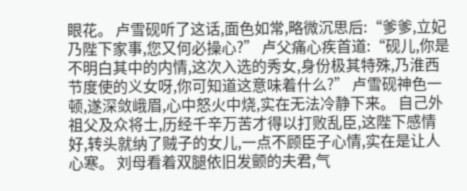眼花。 卢雪砚听了这话,面色如常,略微沉思后:“爹爹,立妃乃陛下家事,您又何必操心?” 卢父痛心疾首道:“砚儿,你是不明白其中的内情,这次入选的秀女,身份极其特殊,乃淮西节度使的义女呀,你可知道这意味着什么?” 卢雪砚神色一顿,遂深敛峨眉,心中怒火中烧,实在无法冷静下来。 自己外祖父及众将士,历经千辛万苦才得以打败乱臣,这陛下感情好,转头就纳了贼子的女儿,一点不顾臣子心情,实在是让人心寒。 刘母看着双腿依旧发颤的夫君,气